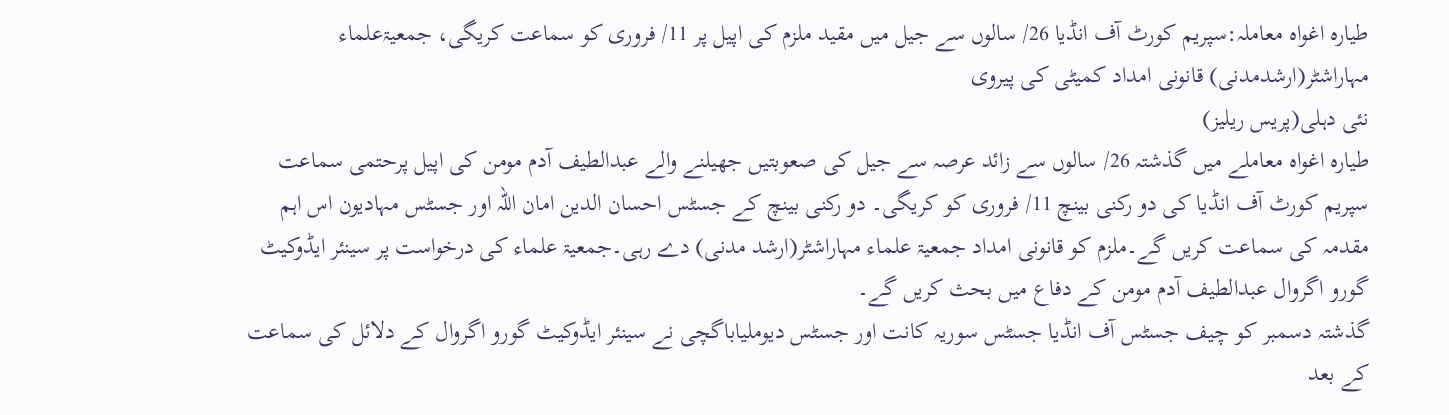طیارہ اغواہ معاملہ:سپریم کورٹ آف انڈیا 26/ سالوں سے جیل میں مقید ملزم کی اپیل پر 11/ فروری کو سماعت کریگی، جمعیۃعلماء مہاراشٹر(ارشدمدنی) قانونی امداد کمیٹی کی پیروی
نئی دہلی(پریس ریلیز)
طیارہ اغواہ معاملے میں گذشتہ 26/ سالوں سے زائد عرصہ سے جیل کی صعوبتیں جھیلنے والے عبدالطیف آدم مومن کی اپیل پرحتمی سماعت سپریم کورٹ آف انڈیا کی دو رکنی بینچ 11/ فروری کو کریگی۔ دو رکنی بینچ کے جسٹس احسان الدین امان اللہ اور جسٹس مہادیون اس اہم مقدمہ کی سماعت کریں گے۔ملزم کو قانونی امداد جمعیۃ علماء مہاراشٹر(ارشد مدنی) دے رہی۔جمعیۃ علماء کی درخواست پر سینئر ایڈوکیٹ گورو اگروال عبدالطیف آدم مومن کے دفاع میں بحث کریں گے۔
گذشتہ دسمبر کو چیف جسٹس آف انڈیا جسٹس سوریہ کانت اور جسٹس دیوملیاباگچی نے سینئر ایڈوکیٹ گورو اگروال کے دلائل کی سماعت کے بعد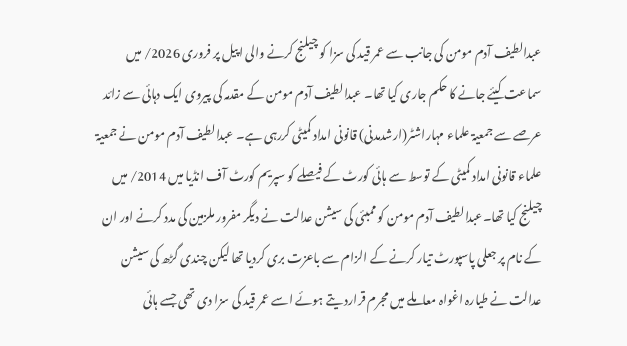عبدالطیف آدم مومن کی جانب سے عمر قید کی سزا کو چیلنج کرنے والی اپیل پر فروری 2026/ میں سماعت کیئے جانے کا حکم جاری کیا تھا۔ عبدالطیف آدم مومن کے مقدمہ کی پیروی ایک دہائی سے زائد عرصے سے جمعیۃ علماء مہاراشٹر(ارشدمدنی) قانونی امداد کمیٹی کررہی ہے۔ عبدالطیف آدم مومن نے جمعیۃ علماء قانونی امداد کمیٹی کے توسط سے ہائی کورٹ کے فیصلے کو سپریم کورٹ آف انڈیا میں 2014/ میں چیلنج کیا تھا۔عبدالطیف آدم مومن کو ممبئی کی سیشن عدالت نے دیگر مفرور ملزمین کی مدد کرنے اور ان کے نام پر جعلی پاسپورٹ تیار کرنے کے الزام سے باعزت بری کردیا تھا لیکن چندی گڑھ کی سیشن عدالت نے طیارہ اغواہ معاملے میں مجرم قرارد یتے ہوئے اسے عمر قید کی سزا دی تھی جسے ہائی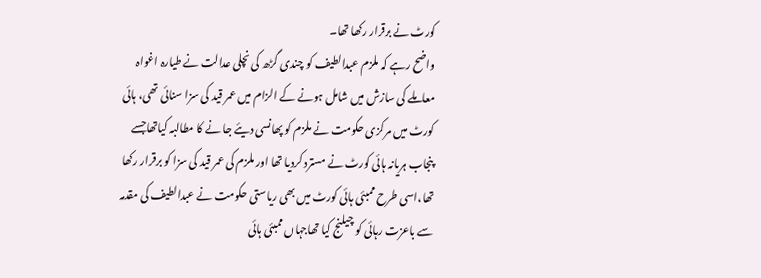کورٹ نے برقرار رکھا تھا۔
واضح رہے کہ ملزم عبدالطیف کو چندی گڑھ کی نچلی عدالت نے طیارہ اغواہ معاملے کی سازش میں شامل ہونے کے الزام میں عمر قید کی سزا سنائی تھی، ہائی کورٹ میں مرکزی حکومت نے ملزم کو پھانسی دیئے جا نے کا مطالبہ کیاتھاجسے پنجاب ہریانہ ہائی کورٹ نے مسترد کردیا تھا اور ملزم کی عمر قید کی سزا کو برقرار رکھا تھا،اسی طرح ممبئی ہائی کورٹ میں بھی ریاستی حکومت نے عبدالطیف کی مقدمہ سے باعزت رہائی کو چیلنج کیا تھاجہاں ممبئی ہائی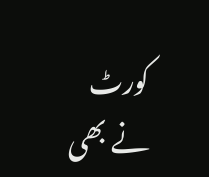کورٹ نے بھی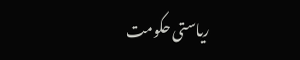ریاستی حکومت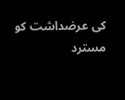کی عرضداشت کو مسترد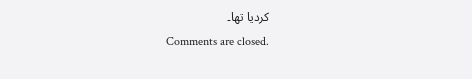کردیا تھا۔
Comments are closed.